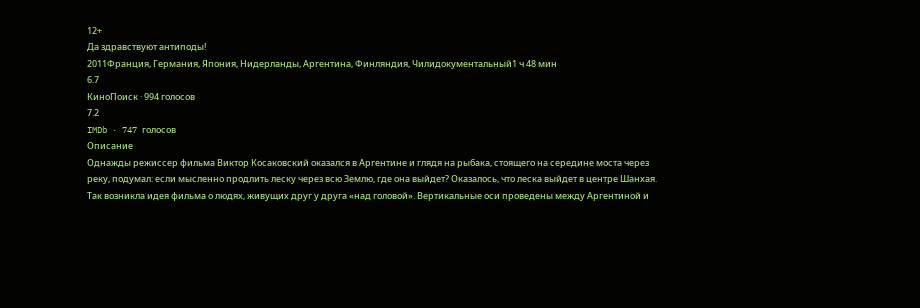12+
Да здравствуют антиподы!
2011Франция, Германия, Япония, Нидерланды, Аргентина, Финляндия, Чилидокументальный1 ч 48 мин
6.7
КиноПоиск · 994 голосов
7.2
IMDb · 747 голосов
Описание
Однажды режиссер фильма Виктор Косаковский оказался в Аргентине и глядя на рыбака, стоящего на середине моста через реку, подумал: если мысленно продлить леску через всю Землю, где она выйдет? Оказалось, что леска выйдет в центре Шанхая. Так возникла идея фильма о людях, живущих друг у друга «над головой». Вертикальные оси проведены между Аргентиной и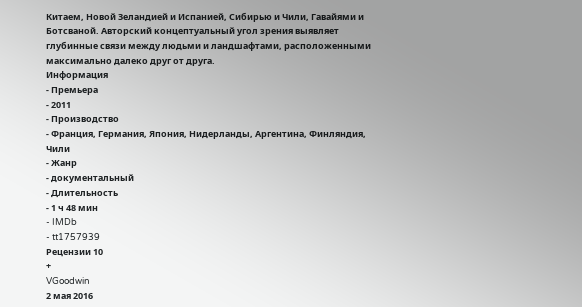Китаем, Новой Зеландией и Испанией, Сибирью и Чили, Гавайями и Ботсваной. Авторский концептуальный угол зрения выявляет глубинные связи между людьми и ландшафтами, расположенными максимально далеко друг от друга.
Информация
- Премьера
- 2011
- Производство
- Франция, Германия, Япония, Нидерланды, Аргентина, Финляндия, Чили
- Жанр
- документальный
- Длительность
- 1 ч 48 мин
- IMDb
- tt1757939
Рецензии 10
+
VGoodwin
2 мая 2016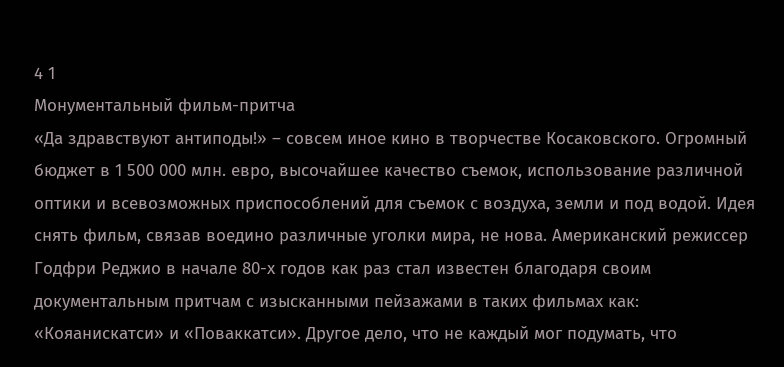4 1
Монументальный фильм-притча
«Да здравствуют антиподы!» – совсем иное кино в творчестве Косаковского. Огромный бюджет в 1 500 000 млн. евро, высочайшее качество съемок, использование различной оптики и всевозможных приспособлений для съемок с воздуха, земли и под водой. Идея снять фильм, связав воедино различные уголки мира, не нова. Американский режиссер Годфри Реджио в начале 80-х годов как раз стал известен благодаря своим документальным притчам с изысканными пейзажами в таких фильмах как: «Кояанискатси» и «Поваккатси». Другое дело, что не каждый мог подумать, что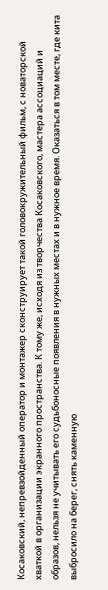Косаковский, непревзойденный оператор и монтажер сконструирует такой головокружительный фильм, с новаторской хваткой в организации экранного пространства. К тому же, исходя из творчества Косаковского, мастера ассоциаций и образов, нельзя не учитывать его судьбоносные появления в нужных местах и в нужное время. Оказаться в том месте, где кита выбросило на берег, снять каменную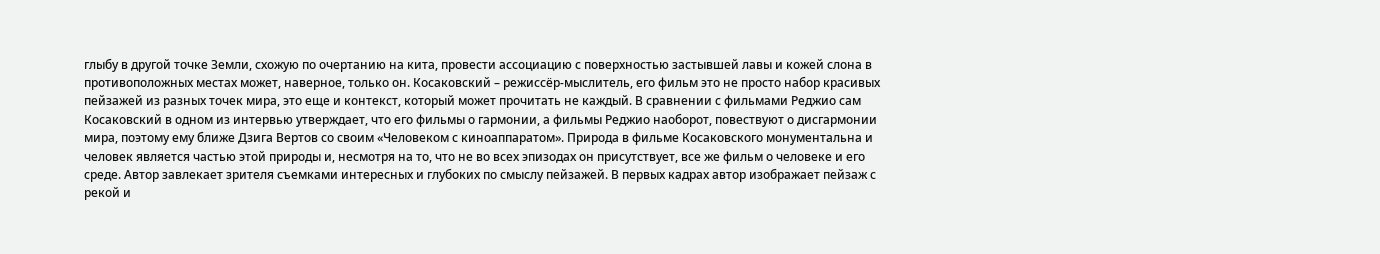глыбу в другой точке Земли, схожую по очертанию на кита, провести ассоциацию с поверхностью застывшей лавы и кожей слона в противоположных местах может, наверное, только он. Косаковский – режиссёр-мыслитель, его фильм это не просто набор красивых пейзажей из разных точек мира, это еще и контекст, который может прочитать не каждый. В сравнении с фильмами Реджио сам Косаковский в одном из интервью утверждает, что его фильмы о гармонии, а фильмы Реджио наоборот, повествуют о дисгармонии мира, поэтому ему ближе Дзига Вертов со своим «Человеком с киноаппаратом». Природа в фильме Косаковского монументальна и человек является частью этой природы и, несмотря на то, что не во всех эпизодах он присутствует, все же фильм о человеке и его среде. Автор завлекает зрителя съемками интересных и глубоких по смыслу пейзажей. В первых кадрах автор изображает пейзаж с рекой и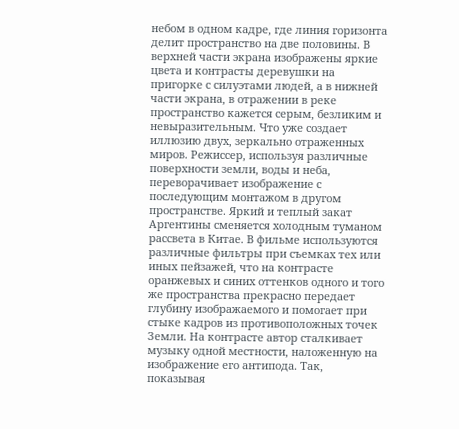небом в одном кадре, где линия горизонта делит пространство на две половины. В верхней части экрана изображены яркие цвета и контрасты деревушки на пригорке с силуэтами людей, а в нижней части экрана, в отражении в реке пространство кажется серым, безликим и невыразительным. Что уже создает иллюзию двух, зеркально отраженных миров. Режиссер, используя различные поверхности земли, воды и неба, переворачивает изображение с последующим монтажом в другом пространстве. Яркий и теплый закат Аргентины сменяется холодным туманом рассвета в Китае. В фильме используются различные фильтры при съемках тех или иных пейзажей, что на контрасте оранжевых и синих оттенков одного и того же пространства прекрасно передает глубину изображаемого и помогает при стыке кадров из противоположных точек Земли. На контрасте автор сталкивает музыку одной местности, наложенную на изображение его антипода. Так, показывая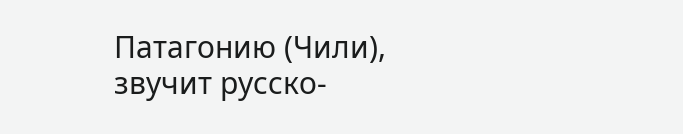Патагонию (Чили), звучит русско-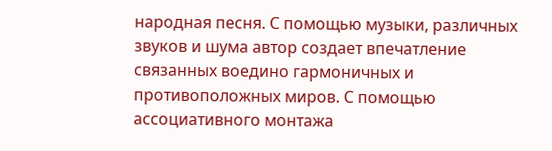народная песня. С помощью музыки, различных звуков и шума автор создает впечатление связанных воедино гармоничных и противоположных миров. С помощью ассоциативного монтажа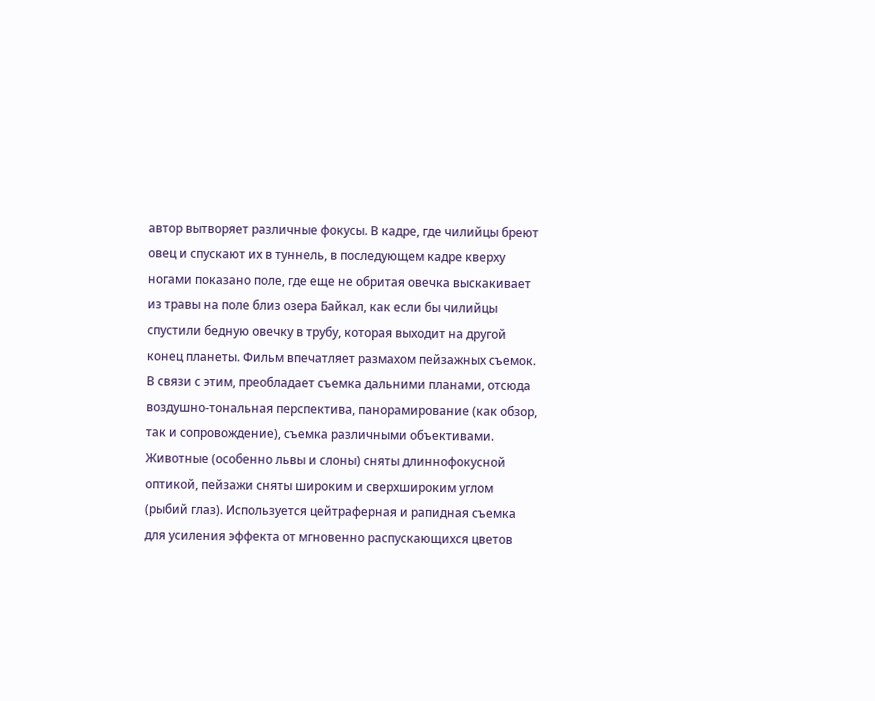автор вытворяет различные фокусы. В кадре, где чилийцы бреют овец и спускают их в туннель, в последующем кадре кверху ногами показано поле, где еще не обритая овечка выскакивает из травы на поле близ озера Байкал, как если бы чилийцы спустили бедную овечку в трубу, которая выходит на другой конец планеты. Фильм впечатляет размахом пейзажных съемок. В связи с этим, преобладает съемка дальними планами, отсюда воздушно-тональная перспектива, панорамирование (как обзор, так и сопровождение), съемка различными объективами. Животные (особенно львы и слоны) сняты длиннофокусной оптикой, пейзажи сняты широким и сверхшироким углом (рыбий глаз). Используется цейтраферная и рапидная съемка для усиления эффекта от мгновенно распускающихся цветов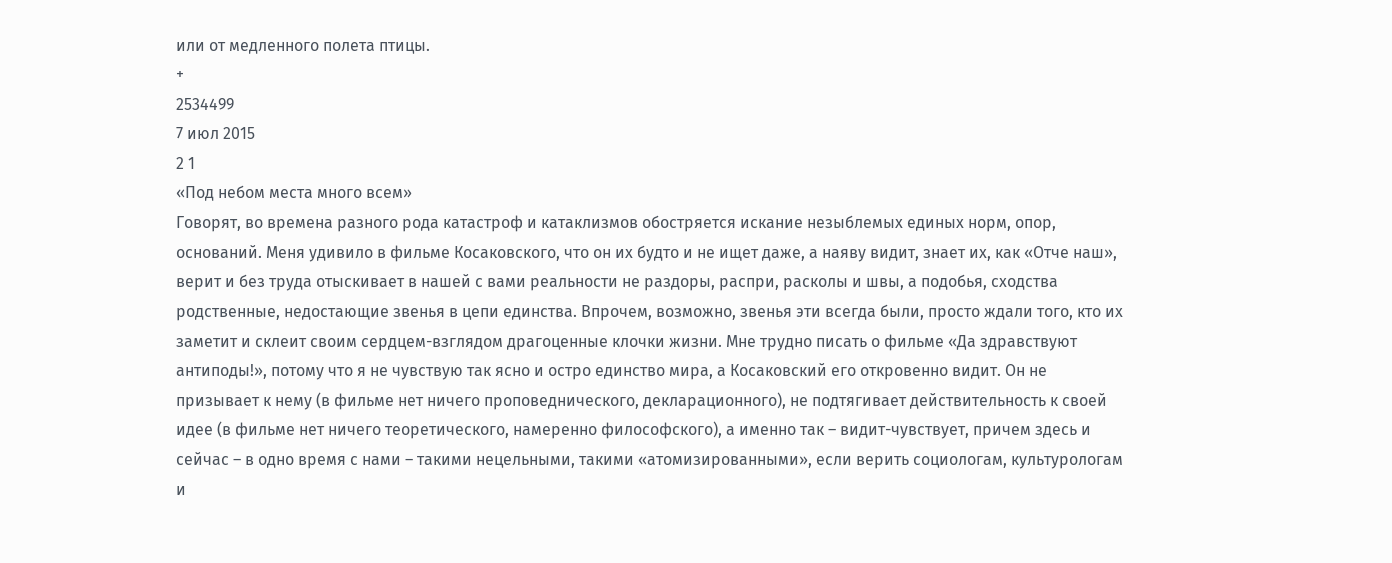или от медленного полета птицы.
+
2534499
7 июл 2015
2 1
«Под небом места много всем»
Говорят, во времена разного рода катастроф и катаклизмов обостряется искание незыблемых единых норм, опор, оснований. Меня удивило в фильме Косаковского, что он их будто и не ищет даже, а наяву видит, знает их, как «Отче наш», верит и без труда отыскивает в нашей с вами реальности не раздоры, распри, расколы и швы, а подобья, сходства родственные, недостающие звенья в цепи единства. Впрочем, возможно, звенья эти всегда были, просто ждали того, кто их заметит и склеит своим сердцем-взглядом драгоценные клочки жизни. Мне трудно писать о фильме «Да здравствуют антиподы!», потому что я не чувствую так ясно и остро единство мира, а Косаковский его откровенно видит. Он не призывает к нему (в фильме нет ничего проповеднического, декларационного), не подтягивает действительность к своей идее (в фильме нет ничего теоретического, намеренно философского), а именно так – видит-чувствует, причем здесь и сейчас – в одно время с нами – такими нецельными, такими «атомизированными», если верить социологам, культурологам и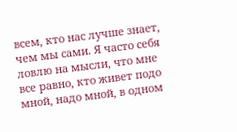всем, кто нас лучше знает, чем мы сами. Я часто себя ловлю на мысли, что мне все равно, кто живет подо мной, надо мной, в одном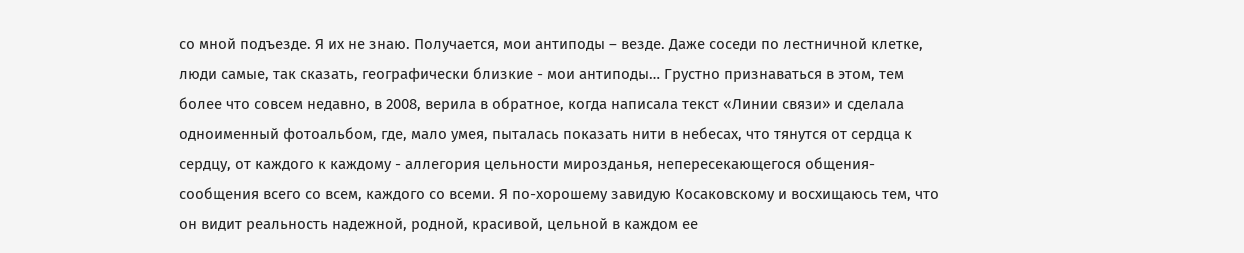со мной подъезде. Я их не знаю. Получается, мои антиподы – везде. Даже соседи по лестничной клетке, люди самые, так сказать, географически близкие - мои антиподы… Грустно признаваться в этом, тем более что совсем недавно, в 2008, верила в обратное, когда написала текст «Линии связи» и сделала одноименный фотоальбом, где, мало умея, пыталась показать нити в небесах, что тянутся от сердца к сердцу, от каждого к каждому - аллегория цельности мирозданья, непересекающегося общения-сообщения всего со всем, каждого со всеми. Я по-хорошему завидую Косаковскому и восхищаюсь тем, что он видит реальность надежной, родной, красивой, цельной в каждом ее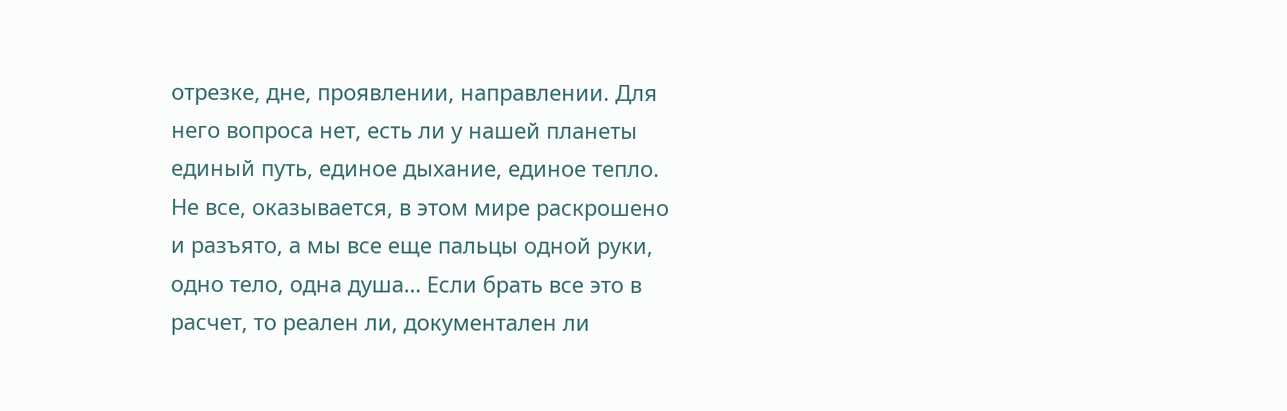отрезке, дне, проявлении, направлении. Для него вопроса нет, есть ли у нашей планеты единый путь, единое дыхание, единое тепло. Не все, оказывается, в этом мире раскрошено и разъято, а мы все еще пальцы одной руки, одно тело, одна душа… Если брать все это в расчет, то реален ли, документален ли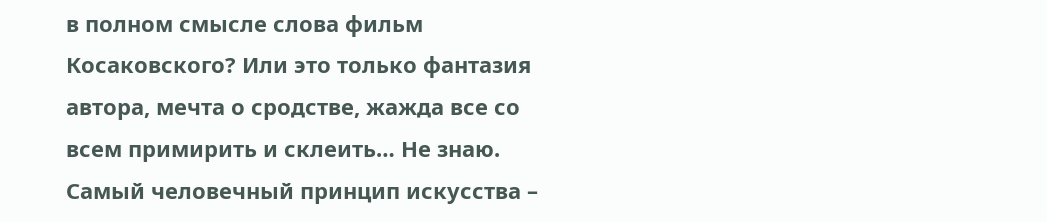в полном смысле слова фильм Косаковского? Или это только фантазия автора, мечта о сродстве, жажда все со всем примирить и склеить… Не знаю. Самый человечный принцип искусства –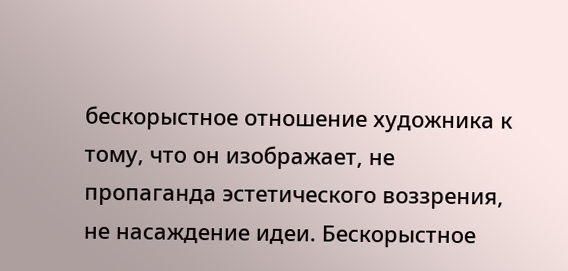бескорыстное отношение художника к тому, что он изображает, не пропаганда эстетического воззрения, не насаждение идеи. Бескорыстное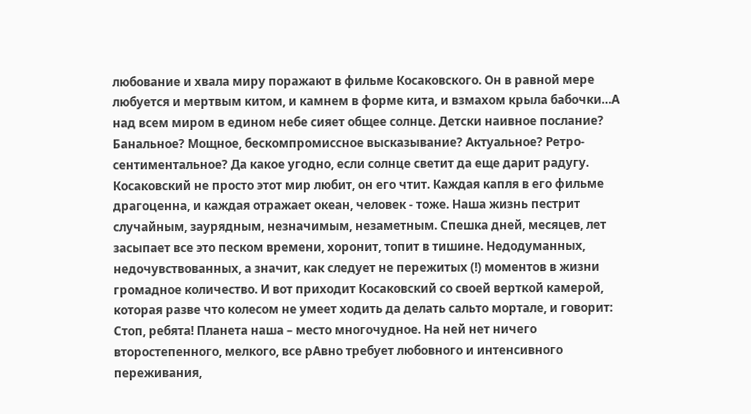любование и хвала миру поражают в фильме Косаковского. Он в равной мере любуется и мертвым китом, и камнем в форме кита, и взмахом крыла бабочки…А над всем миром в едином небе сияет общее солнце. Детски наивное послание? Банальное? Мощное, бескомпромиссное высказывание? Актуальное? Ретро-сентиментальное? Да какое угодно, если солнце светит да еще дарит радугу. Косаковский не просто этот мир любит, он его чтит. Каждая капля в его фильме драгоценна, и каждая отражает океан, человек - тоже. Наша жизнь пестрит случайным, заурядным, незначимым, незаметным. Спешка дней, месяцев, лет засыпает все это песком времени, хоронит, топит в тишине. Недодуманных, недочувствованных, а значит, как следует не пережитых (!) моментов в жизни громадное количество. И вот приходит Косаковский со своей верткой камерой, которая разве что колесом не умеет ходить да делать сальто мортале, и говорит: Стоп, ребята! Планета наша – место многочудное. На ней нет ничего второстепенного, мелкого, все рАвно требует любовного и интенсивного переживания,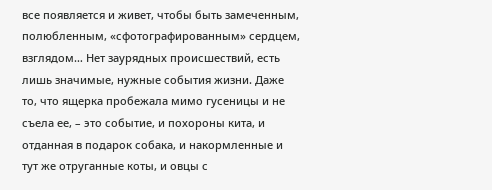все появляется и живет, чтобы быть замеченным, полюбленным, «сфотографированным» сердцем, взглядом… Нет заурядных происшествий, есть лишь значимые, нужные события жизни. Даже то, что ящерка пробежала мимо гусеницы и не съела ее, – это событие, и похороны кита, и отданная в подарок собака, и накормленные и тут же отруганные коты, и овцы с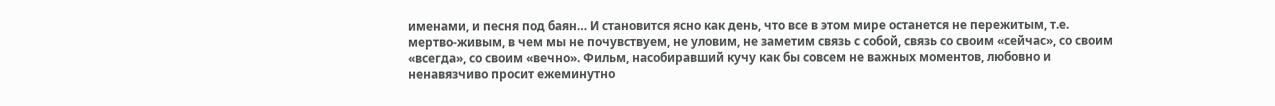именами, и песня под баян… И становится ясно как день, что все в этом мире останется не пережитым, т.е. мертво-живым, в чем мы не почувствуем, не уловим, не заметим связь с собой, связь со своим «сейчас», со своим «всегда», со своим «вечно». Фильм, насобиравший кучу как бы совсем не важных моментов, любовно и ненавязчиво просит ежеминутно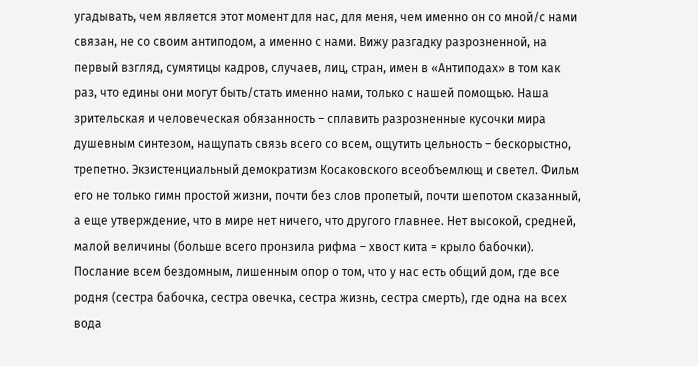угадывать, чем является этот момент для нас, для меня, чем именно он со мной/с нами связан, не со своим антиподом, а именно с нами. Вижу разгадку разрозненной, на первый взгляд, сумятицы кадров, случаев, лиц, стран, имен в «Антиподах» в том как раз, что едины они могут быть/стать именно нами, только с нашей помощью. Наша зрительская и человеческая обязанность – сплавить разрозненные кусочки мира душевным синтезом, нащупать связь всего со всем, ощутить цельность – бескорыстно, трепетно. Экзистенциальный демократизм Косаковского всеобъемлющ и светел. Фильм его не только гимн простой жизни, почти без слов пропетый, почти шепотом сказанный, а еще утверждение, что в мире нет ничего, что другого главнее. Нет высокой, средней, малой величины (больше всего пронзила рифма – хвост кита = крыло бабочки). Послание всем бездомным, лишенным опор о том, что у нас есть общий дом, где все родня (сестра бабочка, сестра овечка, сестра жизнь, сестра смерть), где одна на всех вода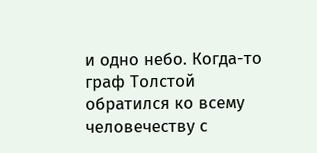и одно небо. Когда-то граф Толстой обратился ко всему человечеству с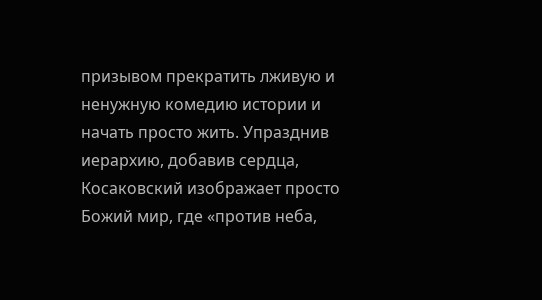призывом прекратить лживую и ненужную комедию истории и начать просто жить. Упразднив иерархию, добавив сердца, Косаковский изображает просто Божий мир, где «против неба,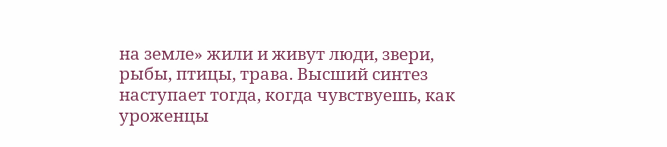на земле» жили и живут люди, звери, рыбы, птицы, трава. Высший синтез наступает тогда, когда чувствуешь, как уроженцы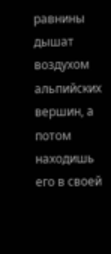равнины дышат воздухом альпийских вершин, а потом находишь его в своей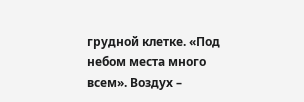грудной клетке. «Под небом места много всем». Воздух –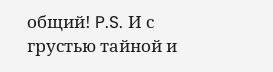общий! P.S. И с грустью тайной и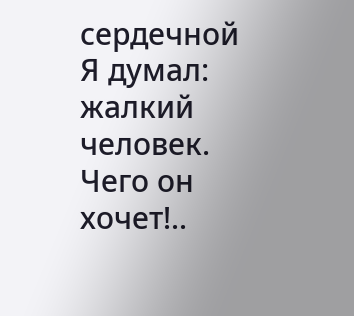сердечной Я думал: жалкий человек. Чего он хочет!..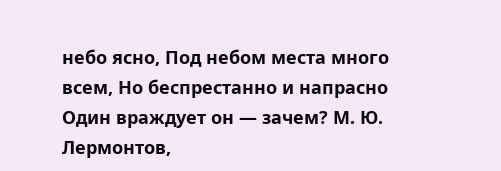небо ясно, Под небом места много всем, Но беспрестанно и напрасно Один враждует он — зачем? М. Ю. Лермонтов,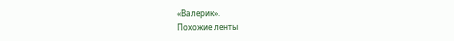«Валерик».
Похожие ленты